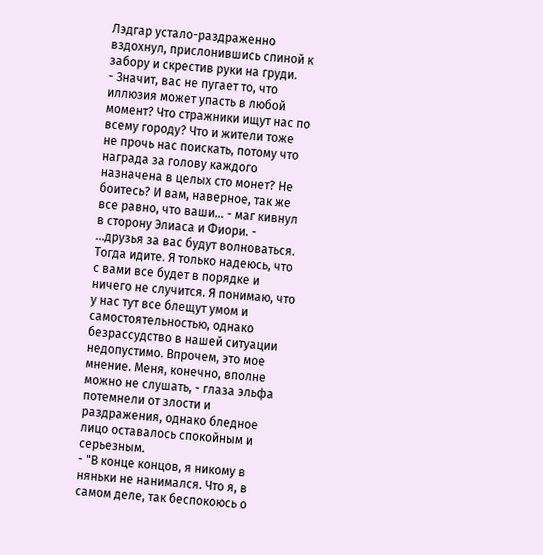Лэдгар устало-раздраженно вздохнул, прислонившись спиной к забору и скрестив руки на груди.
- Значит, вас не пугает то, что иллюзия может упасть в любой момент? Что стражники ищут нас по всему городу? Что и жители тоже не прочь нас поискать, потому что награда за голову каждого назначена в целых сто монет? Не боитесь? И вам, наверное, так же все равно, что ваши... - маг кивнул в сторону Элиаса и Фиори. - ...друзья за вас будут волноваться. Тогда идите. Я только надеюсь, что с вами все будет в порядке и ничего не случится. Я понимаю, что у нас тут все блещут умом и самостоятельностью, однако безрассудство в нашей ситуации недопустимо. Впрочем, это мое мнение. Меня, конечно, вполне можно не слушать, - глаза эльфа потемнели от злости и раздражения, однако бледное лицо оставалось спокойным и серьезным.
- "В конце концов, я никому в няньки не нанимался. Что я, в самом деле, так беспокоюсь о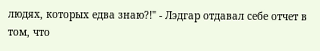людях, которых едва знаю?!" - Лэдгар отдавал себе отчет в том, что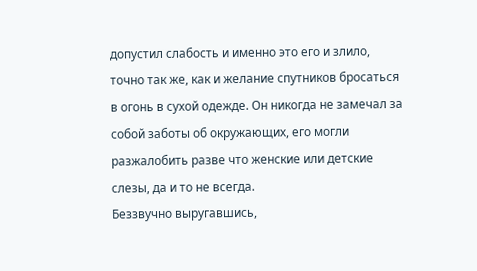допустил слабость и именно это его и злило, точно так же, как и желание спутников бросаться в огонь в сухой одежде. Он никогда не замечал за собой заботы об окружающих, его могли разжалобить разве что женские или детские слезы, да и то не всегда.
Беззвучно выругавшись,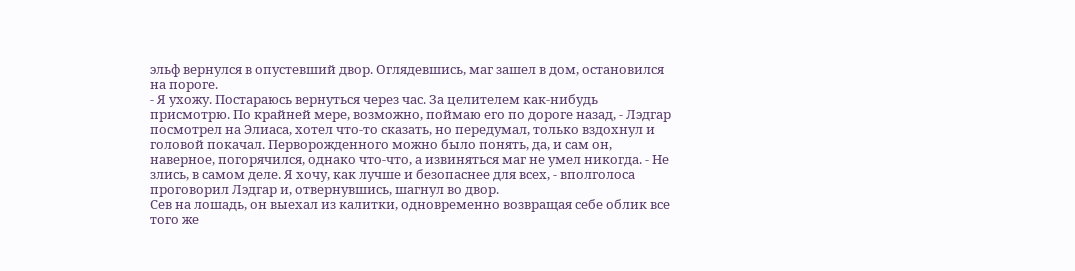эльф вернулся в опустевший двор. Оглядевшись, маг зашел в дом, остановился на пороге.
- Я ухожу. Постараюсь вернуться через час. За целителем как-нибудь присмотрю. По крайней мере, возможно, поймаю его по дороге назад, - Лэдгар посмотрел на Элиаса, хотел что-то сказать, но передумал, только вздохнул и головой покачал. Перворожденного можно было понять, да, и сам он, наверное, погорячился, однако что-что, а извиняться маг не умел никогда. - Не злись, в самом деле. Я хочу, как лучше и безопаснее для всех, - вполголоса проговорил Лэдгар и, отвернувшись, шагнул во двор.
Сев на лошадь, он выехал из калитки, одновременно возвращая себе облик все того же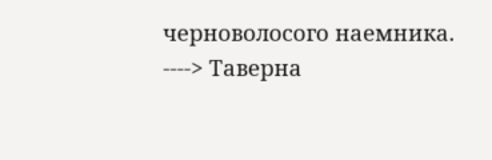черноволосого наемника.
----> Таверна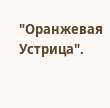"Оранжевая Устрица".